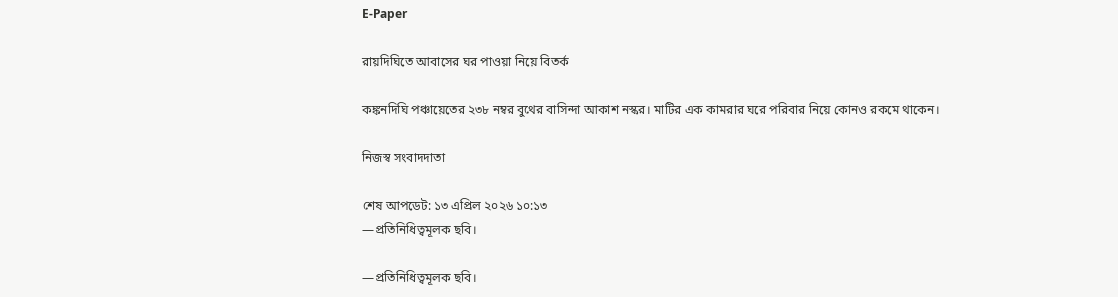E-Paper

রায়দিঘিতে আবাসের ঘর পাওয়া নিয়ে বিতর্ক

কঙ্কনদিঘি পঞ্চায়েতের ২৩৮ নম্বর বুথের বাসিন্দা আকাশ নস্কর। মাটির এক কামরার ঘরে পরিবার নিয়ে কোনও রকমে থাকেন।

নিজস্ব সংবাদদাতা

শেষ আপডেট: ১৩ এপ্রিল ২০২৬ ১০:১৩
—প্রতিনিধিত্বমূলক ছবি।

—প্রতিনিধিত্বমূলক ছবি।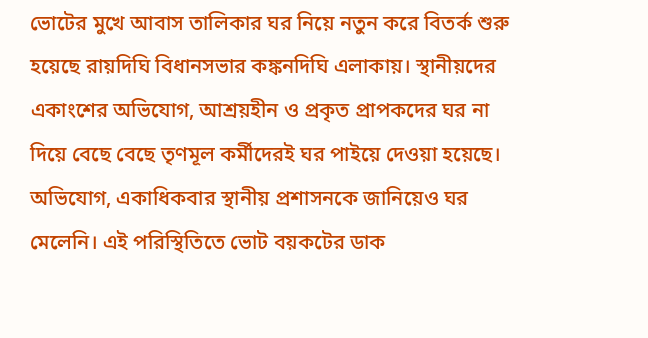ভোটের মুখে আবাস তালিকার ঘর নিয়ে নতুন করে বিতর্ক শুরু হয়েছে রায়দিঘি বিধানসভার কঙ্কনদিঘি এলাকায়। স্থানীয়দের একাংশের অভিযোগ, আশ্রয়হীন ও প্রকৃত প্রাপকদের ঘর না দিয়ে বেছে বেছে তৃণমূল কর্মীদেরই ঘর পাইয়ে দেওয়া হয়েছে। অভিযোগ, একাধিকবার স্থানীয় প্রশাসনকে জানিয়েও ঘর মেলেনি। এই পরিস্থিতিতে ভোট বয়কটের ডাক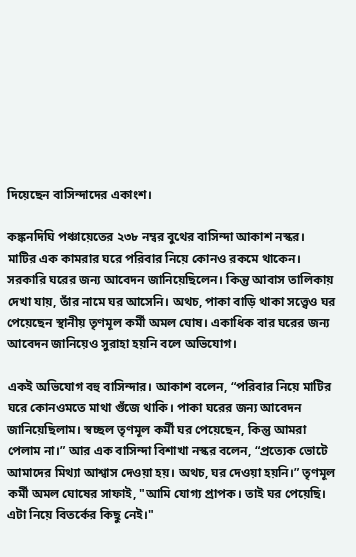দিয়েছেন বাসিন্দাদের একাংশ।

কঙ্কনদিঘি পঞ্চায়েতের ২৩৮ নম্বর বুথের বাসিন্দা আকাশ নস্কর। মাটির এক কামরার ঘরে পরিবার নিয়ে কোনও রকমে থাকেন। সরকারি ঘরের জন্য আবেদন জানিয়েছিলেন। কিন্তু আবাস তালিকায় দেখা যায়, তাঁর নামে ঘর আসেনি। অথচ, পাকা বাড়ি থাকা সত্ত্বেও ঘর পেয়েছেন স্থানীয় তৃণমূল কর্মী অমল ঘোষ। একাধিক বার ঘরের জন্য আবেদন জানিয়েও সুরাহা হয়নি বলে অভিযোগ।

একই অভিযোগ বহু বাসিন্দার। আকাশ বলেন, “পরিবার নিয়ে মাটির ঘরে কোনওমতে মাথা গুঁজে থাকি। পাকা ঘরের জন্য আবেদন জানিয়েছিলাম। স্বচ্ছল তৃণমূল কর্মী ঘর পেয়েছেন, কিন্তু আমরা পেলাম না।” আর এক বাসিন্দা বিশাখা নস্কর বলেন, “প্রত্যেক ভোটে আমাদের মিথ্যা আশ্বাস দেওয়া হয়। অথচ, ঘর দেওয়া হয়নি।” তৃণমূল কর্মী অমল ঘোষের সাফাই, "আমি যোগ্য প্রাপক। তাই ঘর পেয়েছি। এটা নিয়ে বিতর্কের কিছু নেই।"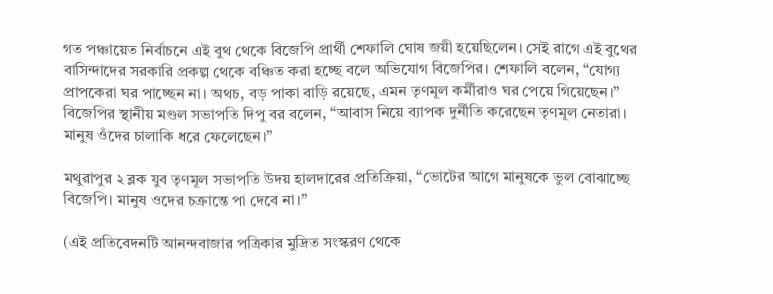গত পঞ্চায়েত নির্বাচনে এই বুথ থেকে বিজেপি প্রার্থী শেফালি ঘোষ জয়ী হয়েছিলেন। সেই রাগে এই বুথের বাসিন্দাদের সরকারি প্রকল্প থেকে বঞ্চিত করা হচ্ছে বলে অভিযোগ বিজেপির। শেফালি বলেন, “যোগ্য প্রাপকেরা ঘর পাচ্ছেন না। অথচ, বড় পাকা বাড়ি রয়েছে, এমন তৃণমূল কর্মীরাও ঘর পেয়ে গিয়েছেন।” বিজেপির স্থানীয় মণ্ডল সভাপতি দিপু বর বলেন, “আবাস নিয়ে ব্যাপক দুর্নীতি করেছেন তৃণমূল নেতারা। মানুষ ওঁদের চালাকি ধরে ফেলেছেন।”

মথুরাপুর ২ ব্লক যুব তৃণমূল সভাপতি উদয় হালদারের প্রতিক্রিয়া, “ভোটের আগে মানুষকে ভুল বোঝাচ্ছে বিজেপি। মানুষ ওদের চক্রান্তে পা দেবে না।”

(এই প্রতিবেদনটি আনন্দবাজার পত্রিকার মুদ্রিত সংস্করণ থেকে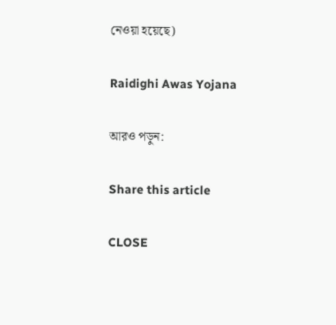নেওয়া হয়েছে)

Raidighi Awas Yojana

আরও পড়ুন:

Share this article

CLOSE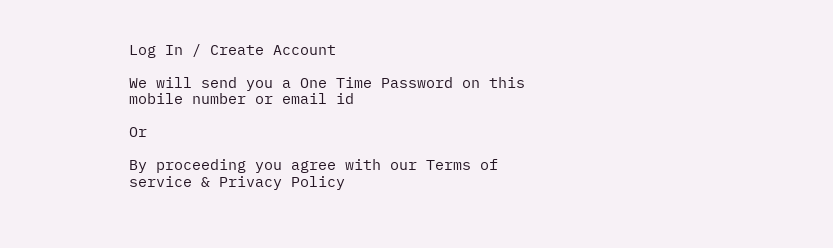Log In / Create Account

We will send you a One Time Password on this mobile number or email id

Or

By proceeding you agree with our Terms of service & Privacy Policy